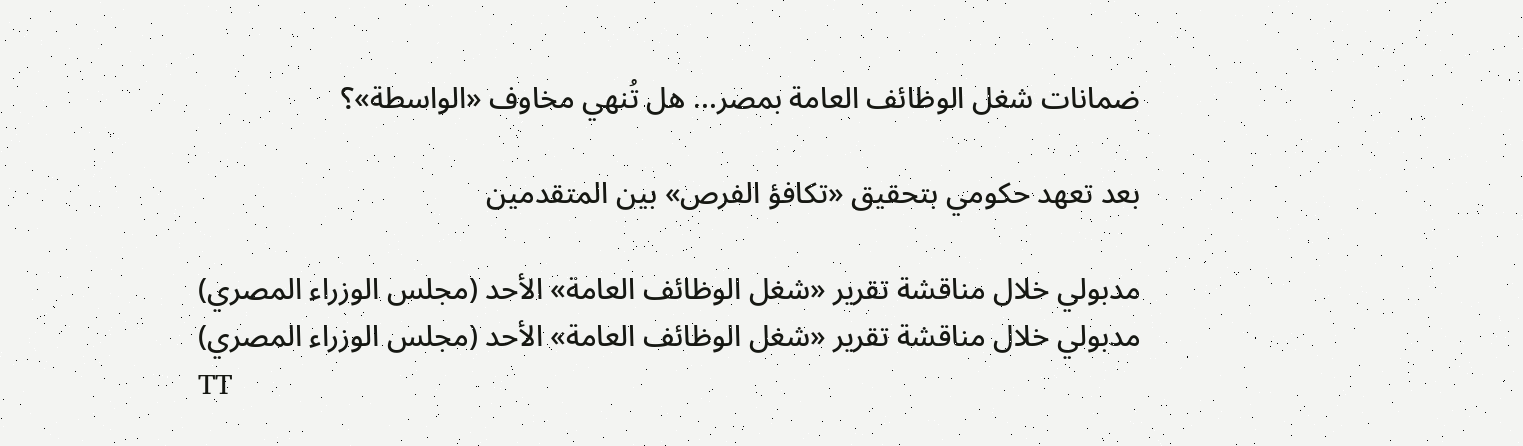ضمانات شغل الوظائف العامة بمصر... هل تُنهي مخاوف «الواسطة»؟

بعد تعهد حكومي بتحقيق «تكافؤ الفرص» بين المتقدمين

مدبولي خلال مناقشة تقرير «شغل الوظائف العامة» الأحد (مجلس الوزراء المصري)
مدبولي خلال مناقشة تقرير «شغل الوظائف العامة» الأحد (مجلس الوزراء المصري)
TT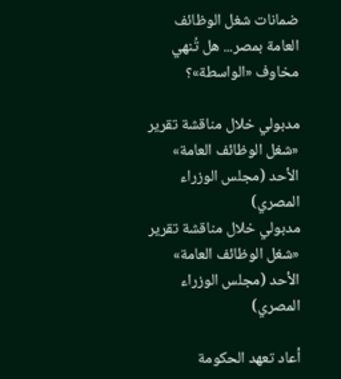ضمانات شغل الوظائف العامة بمصر... هل تُنهي مخاوف «الواسطة»؟

مدبولي خلال مناقشة تقرير «شغل الوظائف العامة» الأحد (مجلس الوزراء المصري)
مدبولي خلال مناقشة تقرير «شغل الوظائف العامة» الأحد (مجلس الوزراء المصري)

أعاد تعهد الحكومة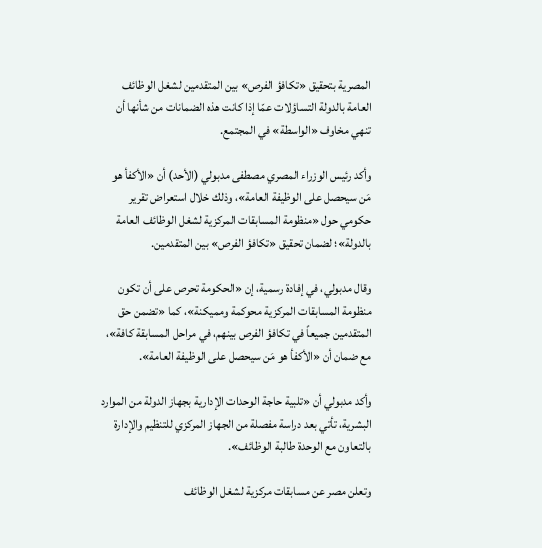المصرية بتحقيق «تكافؤ الفرص» بين المتقدمين لشغل الوظائف العامة بالدولة التساؤلات عمّا إذا كانت هذه الضمانات من شأنها أن تنهي مخاوف «الواسطة» في المجتمع.

وأكد رئيس الوزراء المصري مصطفى مدبولي (الأحد) أن «الأكفأ هو مَن سيحصل على الوظيفة العامة»، وذلك خلال استعراض تقرير حكومي حول «منظومة المسابقات المركزية لشغل الوظائف العامة بالدولة»؛ لضمان تحقيق «تكافؤ الفرص» بين المتقدمين.

وقال مدبولي، في إفادة رسمية، إن «الحكومة تحرص على أن تكون منظومة المسابقات المركزية محوكمة ومميكنة»، كما «تضمن حق المتقدمين جميعاً في تكافؤ الفرص بينهم، في مراحل المسابقة كافة»، مع ضمان أن «الأكفأ هو مَن سيحصل على الوظيفة العامة».

وأكد مدبولي أن «تلبية حاجة الوحدات الإدارية بجهاز الدولة من الموارد البشرية، تأتي بعد دراسة مفصلة من الجهاز المركزي للتنظيم والإدارة بالتعاون مع الوحدة طالبة الوظائف».

وتعلن مصر عن مسابقات مركزية لشغل الوظائف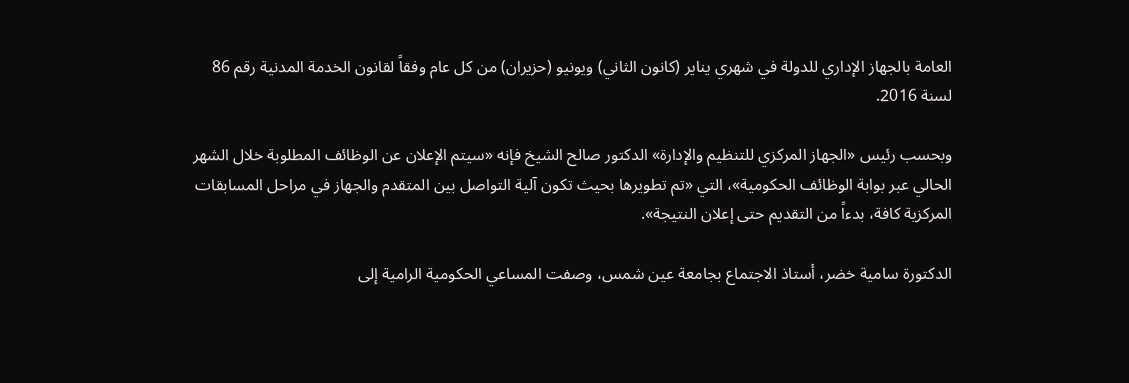العامة بالجهاز الإداري للدولة في شهري يناير (كانون الثاني) ويونيو (حزيران) من كل عام وفقاً لقانون الخدمة المدنية رقم 86 لسنة 2016.

وبحسب رئيس «الجهاز المركزي للتنظيم والإدارة» الدكتور صالح الشيخ فإنه «سيتم الإعلان عن الوظائف المطلوبة خلال الشهر الحالي عبر بوابة الوظائف الحكومية»، التي «تم تطويرها بحيث تكون آلية التواصل بين المتقدم والجهاز في مراحل المسابقات المركزية كافة، بدءاً من التقديم حتى إعلان النتيجة».

الدكتورة سامية خضر، أستاذ الاجتماع بجامعة عين شمس، وصفت المساعي الحكومية الرامية إلى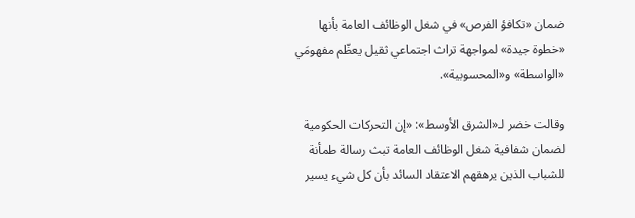ضمان «تكافؤ الفرص» في شغل الوظائف العامة بأنها «خطوة جيدة» لمواجهة تراث اجتماعي ثقيل يعظّم مفهومَي «الواسطة» و«المحسوبية».

وقالت خضر لـ«الشرق الأوسط»: «إن التحركات الحكومية لضمان شفافية شغل الوظائف العامة تبث رسالة طمأنة للشباب الذين يرهقهم الاعتقاد السائد بأن كل شيء يسير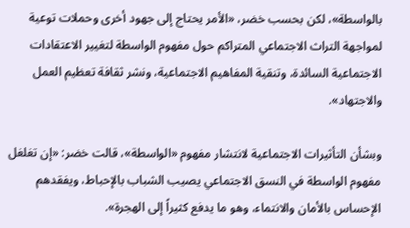بالواسطة»، لكن بحسب خضر، «الأمر يحتاج إلى جهود أخرى وحملات توعية لمواجهة التراث الاجتماعي المتراكم حول مفهوم الواسطة لتغيير الاعتقادات الاجتماعية السائدة، وتنقية المفاهيم الاجتماعية، ونشر ثقافة تعظيم العمل والاجتهاد».

وبشأن التأثيرات الاجتماعية لانتشار مفهوم «الواسطة»، قالت خضر: «إن تغلغل مفهوم الواسطة في النسق الاجتماعي يصيب الشباب بالإحباط، ويفقدهم الإحساس بالأمان والانتماء، وهو ما يدفع كثيراً إلى الهجرة».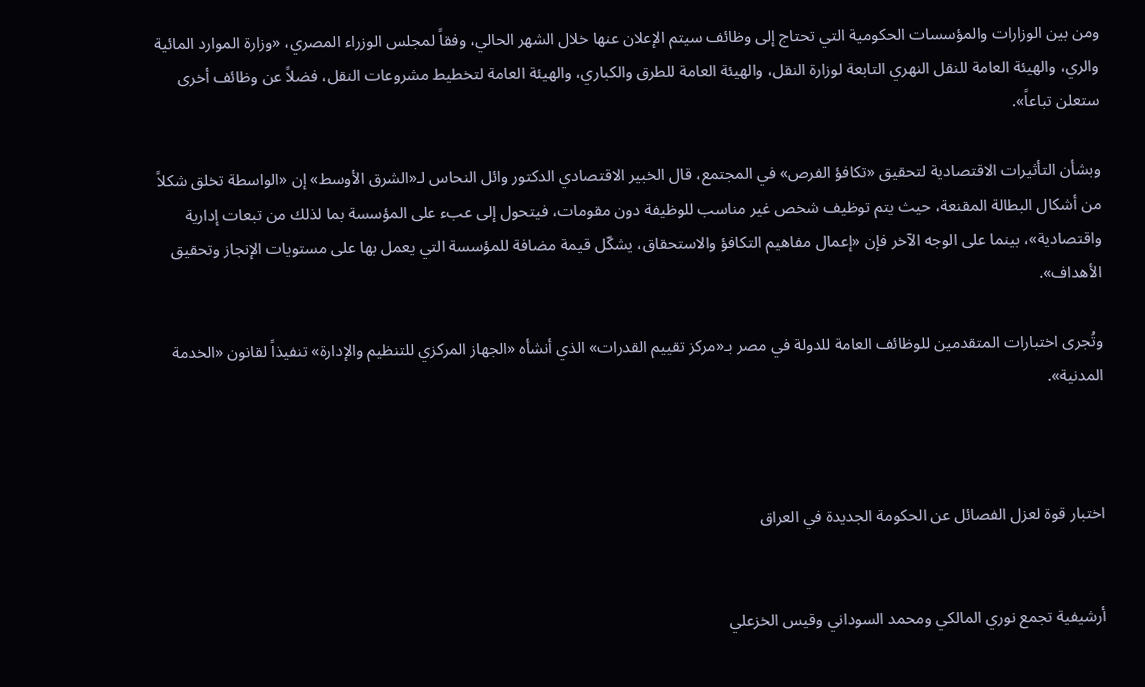ومن بين الوزارات والمؤسسات الحكومية التي تحتاج إلى وظائف سيتم الإعلان عنها خلال الشهر الحالي، وفقاً لمجلس الوزراء المصري، «وزارة الموارد المائية والري، والهيئة العامة للنقل النهري التابعة لوزارة النقل، والهيئة العامة للطرق والكباري، والهيئة العامة لتخطيط مشروعات النقل، فضلاً عن وظائف أخرى ستعلن تباعاً».

وبشأن التأثيرات الاقتصادية لتحقيق «تكافؤ الفرص» في المجتمع، قال الخبير الاقتصادي الدكتور وائل النحاس لـ«الشرق الأوسط» إن «الواسطة تخلق شكلاً من أشكال البطالة المقنعة، حيث يتم توظيف شخص غير مناسب للوظيفة دون مقومات، فيتحول إلى عبء على المؤسسة بما لذلك من تبعات إدارية واقتصادية»، بينما على الوجه الآخر فإن «إعمال مفاهيم التكافؤ والاستحقاق، يشكّل قيمة مضافة للمؤسسة التي يعمل بها على مستويات الإنجاز وتحقيق الأهداف».

وتُجرى اختبارات المتقدمين للوظائف العامة للدولة في مصر بـ«مركز تقييم القدرات» الذي أنشأه «الجهاز المركزي للتنظيم والإدارة» تنفيذاً لقانون «الخدمة المدنية».



اختبار قوة لعزل الفصائل عن الحكومة الجديدة في العراق


أرشيفية تجمع نوري المالكي ومحمد السوداني وقيس الخزعلي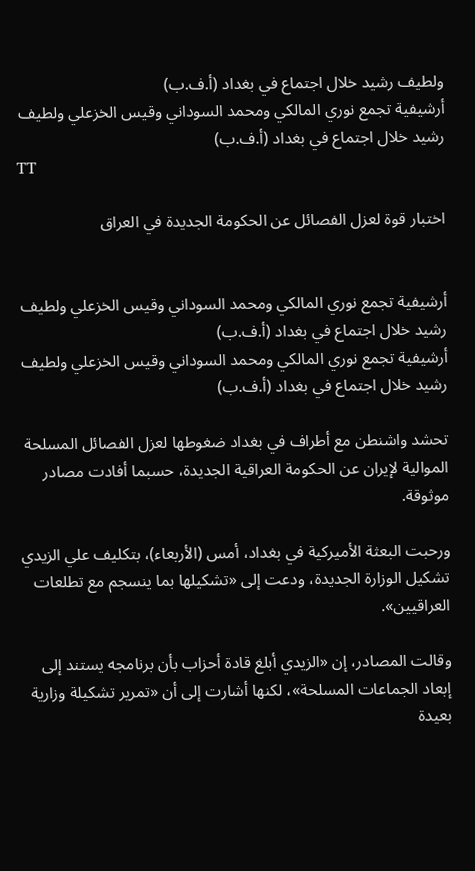ولطيف رشيد خلال اجتماع في بغداد (أ.ف.ب)
أرشيفية تجمع نوري المالكي ومحمد السوداني وقيس الخزعلي ولطيف رشيد خلال اجتماع في بغداد (أ.ف.ب)
TT

اختبار قوة لعزل الفصائل عن الحكومة الجديدة في العراق


أرشيفية تجمع نوري المالكي ومحمد السوداني وقيس الخزعلي ولطيف رشيد خلال اجتماع في بغداد (أ.ف.ب)
أرشيفية تجمع نوري المالكي ومحمد السوداني وقيس الخزعلي ولطيف رشيد خلال اجتماع في بغداد (أ.ف.ب)

تحشد واشنطن مع أطراف في بغداد ضغوطها لعزل الفصائل المسلحة الموالية لإيران عن الحكومة العراقية الجديدة، حسبما أفادت مصادر موثوقة.

ورحبت البعثة الأميركية في بغداد، أمس (الأربعاء)، بتكليف علي الزيدي تشكيل الوزارة الجديدة، ودعت إلى «تشكيلها بما ينسجم مع تطلعات العراقيين».

وقالت المصادر، إن «الزيدي أبلغ قادة أحزاب بأن برنامجه يستند إلى إبعاد الجماعات المسلحة»، لكنها أشارت إلى أن «تمرير تشكيلة وزارية بعيدة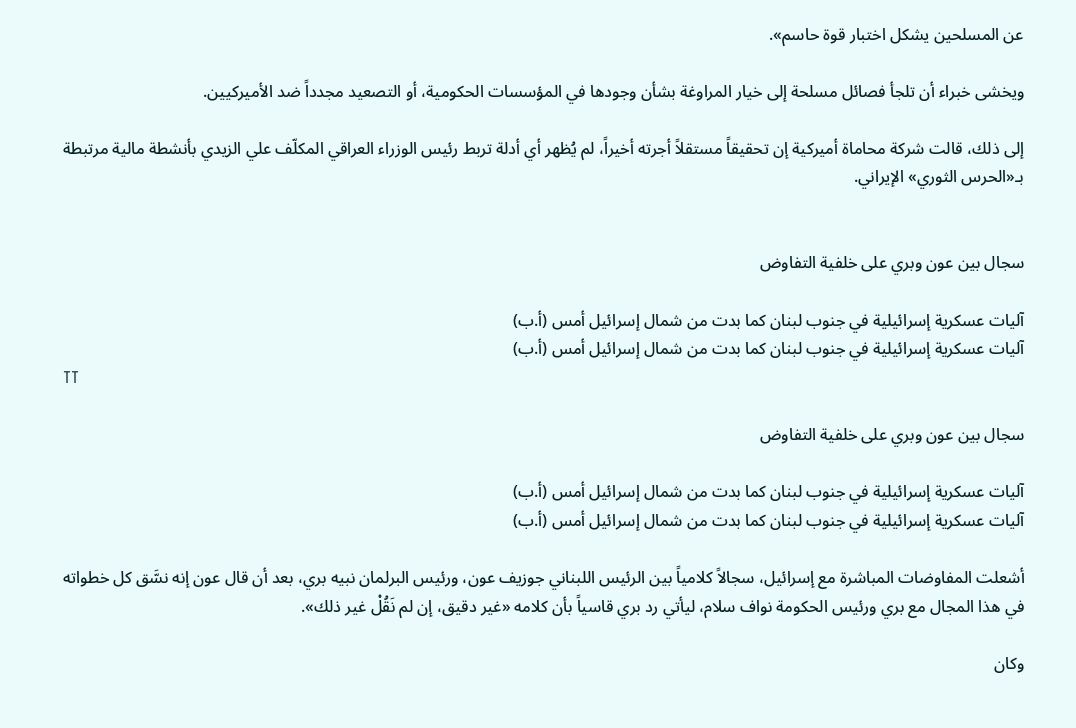عن المسلحين يشكل اختبار قوة حاسم».

ويخشى خبراء أن تلجأ فصائل مسلحة إلى خيار المراوغة بشأن وجودها في المؤسسات الحكومية، أو التصعيد مجدداً ضد الأميركيين.

إلى ذلك، قالت شركة محاماة أميركية إن تحقيقاً مستقلاً أجرته أخيراً، لم يُظهر أي أدلة تربط رئيس الوزراء العراقي المكلّف علي الزيدي بأنشطة مالية مرتبطة بـ«الحرس الثوري» الإيراني.


سجال بين عون وبري على خلفية التفاوض

آليات عسكرية إسرائيلية في جنوب لبنان كما بدت من شمال إسرائيل أمس (أ.ب)
آليات عسكرية إسرائيلية في جنوب لبنان كما بدت من شمال إسرائيل أمس (أ.ب)
TT

سجال بين عون وبري على خلفية التفاوض

آليات عسكرية إسرائيلية في جنوب لبنان كما بدت من شمال إسرائيل أمس (أ.ب)
آليات عسكرية إسرائيلية في جنوب لبنان كما بدت من شمال إسرائيل أمس (أ.ب)

أشعلت المفاوضات المباشرة مع إسرائيل، سجالاً كلامياً بين الرئيس اللبناني جوزيف عون، ورئيس البرلمان نبيه بري، بعد أن قال عون إنه نسَّق كل خطواته في هذا المجال مع بري ورئيس الحكومة نواف سلام، ليأتي رد بري قاسياً بأن كلامه «غير دقيق، إن لم نَقُلْ غير ذلك».

وكان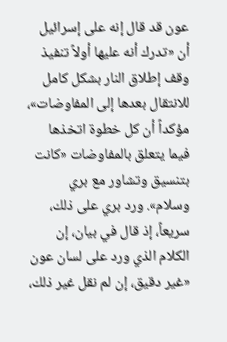عون قد قال إنه على إسرائيل أن «تدرك أنه عليها أولاً تنفيذ وقف إطلاق النار بشكل كامل للانتقال بعدها إلى المفاوضات»، مؤكداً أن كل خطوة اتخذها فيما يتعلق بالمفاوضات «كانت بتنسيق وتشاور مع بري وسلام». ورد بري على ذلك، سريعاً، إذ قال في بيان، إن الكلام الذي ورد على لسان عون «غير دقيق، إن لم نقل غير ذلك،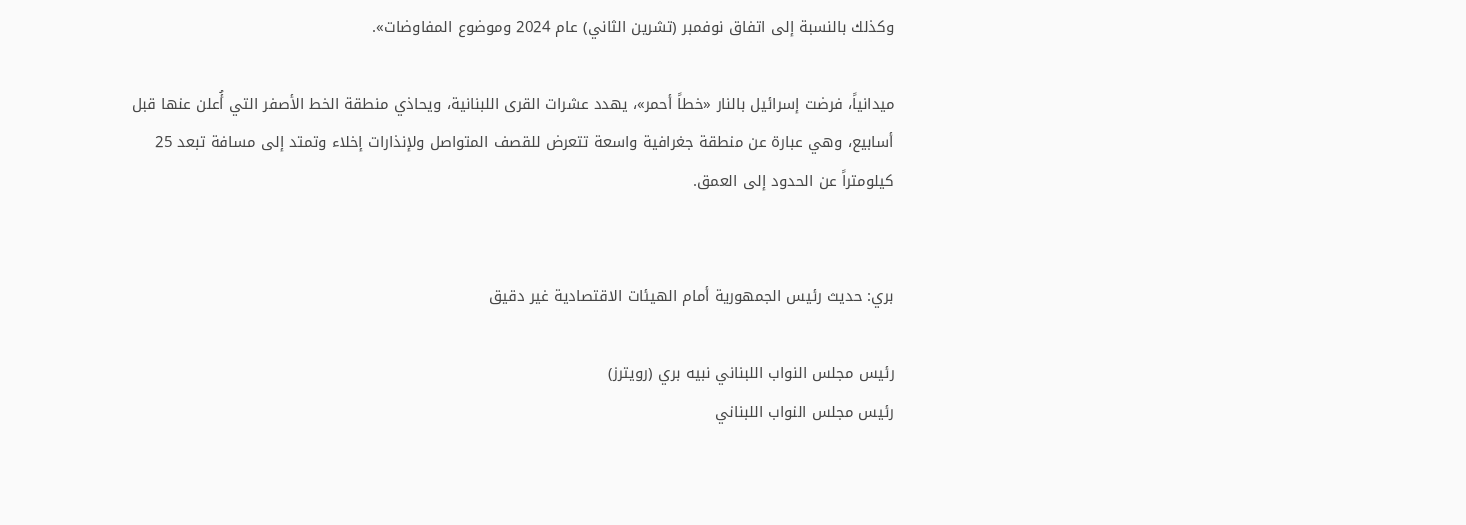وكذلك بالنسبة إلى اتفاق نوفمبر (تشرين الثاني) عام 2024 وموضوع المفاوضات».

ميدانياً، فرضت إسرائيل بالنار «خطاً أحمر»، يهدد عشرات القرى اللبنانية، ويحاذي منطقة الخط الأصفر التي أُعلن عنها قبل أسابيع، وهي عبارة عن منطقة جغرافية واسعة تتعرض للقصف المتواصل ولإنذارات إخلاء وتمتد إلى مسافة تبعد 25 كيلومتراً عن الحدود إلى العمق.


بري: حديث رئيس الجمهورية أمام الهيئات الاقتصادية غير دقيق

رئيس مجلس النواب اللبناني نبيه بري (رويترز)
رئيس مجلس النواب اللبناني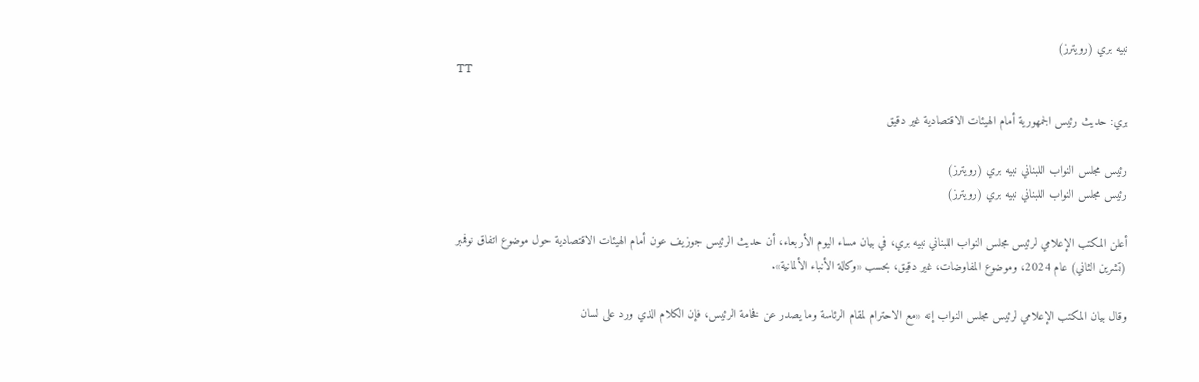نبيه بري (رويترز)
TT

بري: حديث رئيس الجمهورية أمام الهيئات الاقتصادية غير دقيق

رئيس مجلس النواب اللبناني نبيه بري (رويترز)
رئيس مجلس النواب اللبناني نبيه بري (رويترز)

أعلن المكتب الإعلامي لرئيس مجلس النواب اللبناني نبيه بري، في بيان مساء اليوم الأربعاء، أن حديث الرئيس جوزيف عون أمام الهيئات الاقتصادية حول موضوع اتفاق نوفمبر (تشرين الثاني) عام 2024، وموضوع المفاوضات، غير دقيق، بحسب «وكالة الأنباء الألمانية».

وقال بيان المكتب الإعلامي لرئيس مجلس النواب إنه «مع الاحترام لمقام الرئاسة وما يصدر عن فخامة الرئيس، فإن الكلام الذي ورد على لسان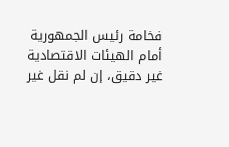فخامة رئيس الجمهورية أمام الهيئات الاقتصادية غير دقيق، إن لم نقل غير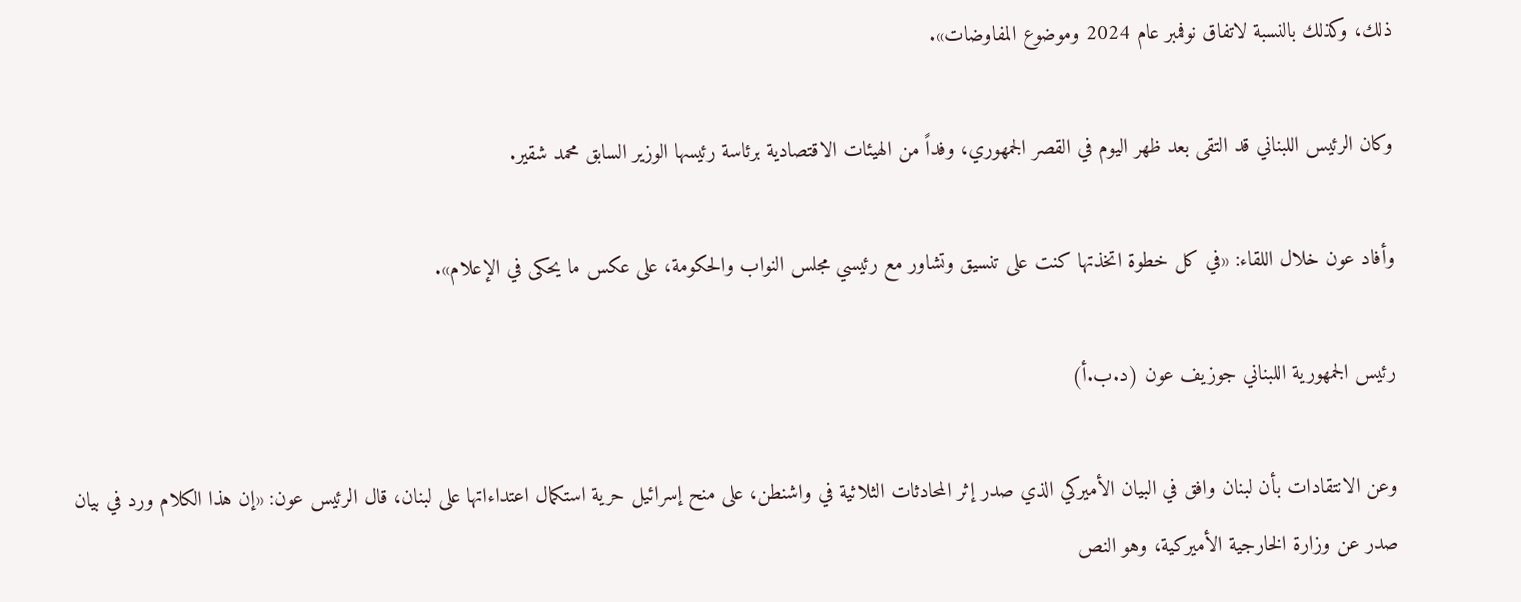ذلك، وكذلك بالنسبة لاتفاق نوفمبر عام 2024 وموضوع المفاوضات».

وكان الرئيس اللبناني قد التقى بعد ظهر اليوم في القصر الجمهوري، وفداً من الهيئات الاقتصادية برئاسة رئيسها الوزير السابق محمد شقير.

وأفاد عون خلال اللقاء: «في كل خطوة اتخذتها كنت على تنسيق وتشاور مع رئيسي مجلس النواب والحكومة، على عكس ما يحكى في الإعلام».

رئيس الجمهورية اللبناني جوزيف عون (د.ب.أ)

وعن الانتقادات بأن لبنان وافق في البيان الأميركي الذي صدر إثر المحادثات الثلاثية في واشنطن، على منح إسرائيل حرية استكمال اعتداءاتها على لبنان، قال الرئيس عون: «إن هذا الكلام ورد في بيان صدر عن وزارة الخارجية الأميركية، وهو النص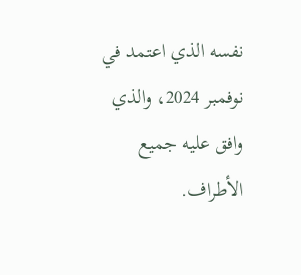نفسه الذي اعتمد في نوفمبر 2024، والذي وافق عليه جميع الأطراف.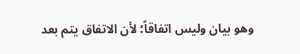وهو بيان وليس اتفاقاً؛ لأن الاتفاق يتم بعد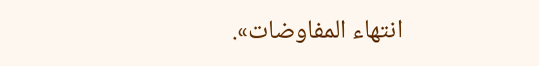انتهاء المفاوضات».